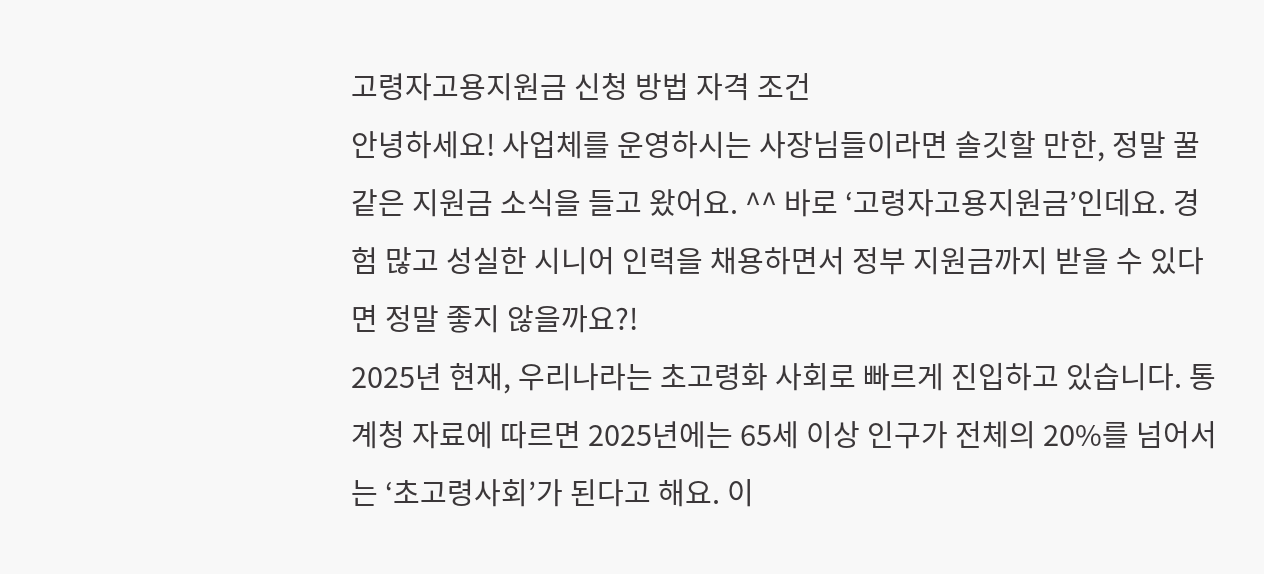고령자고용지원금 신청 방법 자격 조건
안녕하세요! 사업체를 운영하시는 사장님들이라면 솔깃할 만한, 정말 꿀 같은 지원금 소식을 들고 왔어요. ^^ 바로 ‘고령자고용지원금’인데요. 경험 많고 성실한 시니어 인력을 채용하면서 정부 지원금까지 받을 수 있다면 정말 좋지 않을까요?!
2025년 현재, 우리나라는 초고령화 사회로 빠르게 진입하고 있습니다. 통계청 자료에 따르면 2025년에는 65세 이상 인구가 전체의 20%를 넘어서는 ‘초고령사회’가 된다고 해요. 이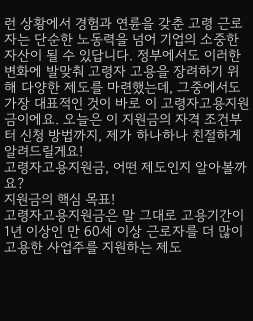런 상황에서 경험과 연륜을 갖춘 고령 근로자는 단순한 노동력을 넘어 기업의 소중한 자산이 될 수 있답니다. 정부에서도 이러한 변화에 발맞춰 고령자 고용을 장려하기 위해 다양한 제도를 마련했는데, 그중에서도 가장 대표적인 것이 바로 이 고령자고용지원금이에요. 오늘은 이 지원금의 자격 조건부터 신청 방법까지, 제가 하나하나 친절하게 알려드릴게요!
고령자고용지원금, 어떤 제도인지 알아볼까요?
지원금의 핵심 목표!
고령자고용지원금은 말 그대로 고용기간이 1년 이상인 만 60세 이상 근로자를 더 많이 고용한 사업주를 지원하는 제도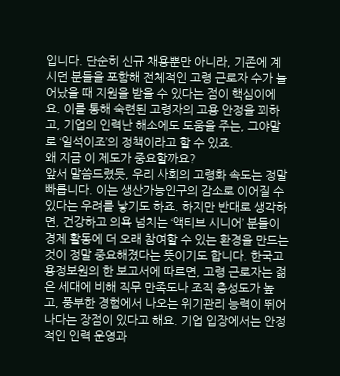입니다. 단순히 신규 채용뿐만 아니라, 기존에 계시던 분들을 포함해 전체적인 고령 근로자 수가 늘어났을 때 지원을 받을 수 있다는 점이 핵심이에요. 이를 통해 숙련된 고령자의 고용 안정을 꾀하고, 기업의 인력난 해소에도 도움을 주는, 그야말로 ‘일석이조’의 정책이라고 할 수 있죠.
왜 지금 이 제도가 중요할까요?
앞서 말씀드렸듯, 우리 사회의 고령화 속도는 정말 빠릅니다. 이는 생산가능인구의 감소로 이어질 수 있다는 우려를 낳기도 하죠. 하지만 반대로 생각하면, 건강하고 의욕 넘치는 ‘액티브 시니어’ 분들이 경제 활동에 더 오래 참여할 수 있는 환경을 만드는 것이 정말 중요해졌다는 뜻이기도 합니다. 한국고용정보원의 한 보고서에 따르면, 고령 근로자는 젊은 세대에 비해 직무 만족도나 조직 충성도가 높고, 풍부한 경험에서 나오는 위기관리 능력이 뛰어나다는 장점이 있다고 해요. 기업 입장에서는 안정적인 인력 운영과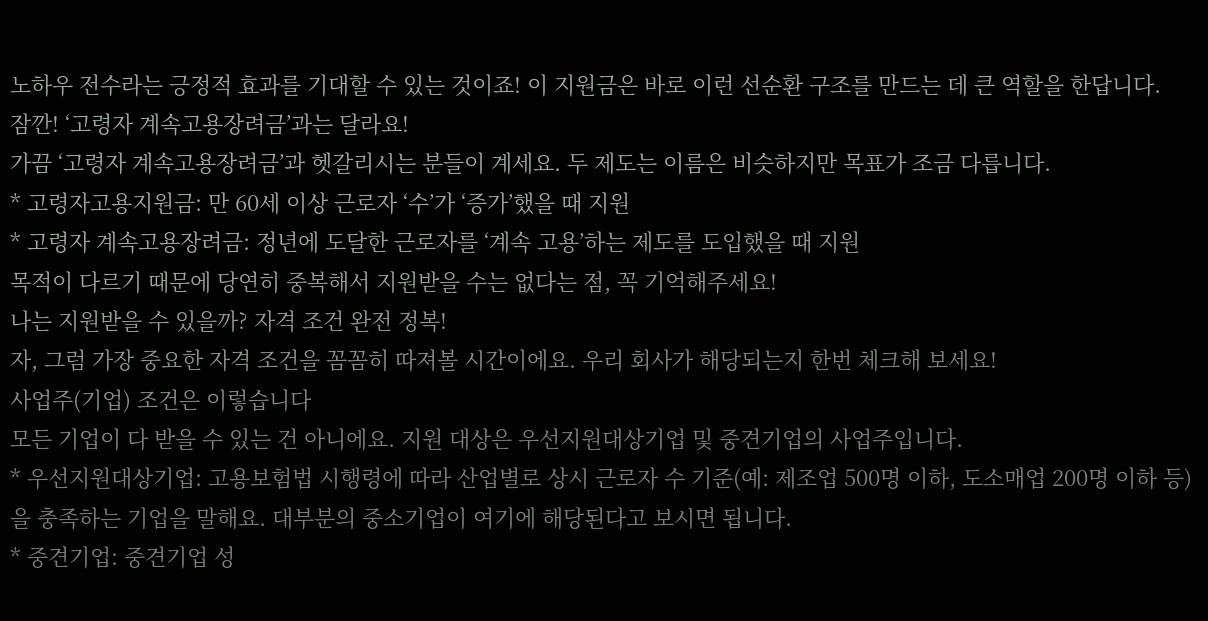노하우 전수라는 긍정적 효과를 기대할 수 있는 것이죠! 이 지원금은 바로 이런 선순환 구조를 만드는 데 큰 역할을 한답니다.
잠깐! ‘고령자 계속고용장려금’과는 달라요!
가끔 ‘고령자 계속고용장려금’과 헷갈리시는 분들이 계세요. 두 제도는 이름은 비슷하지만 목표가 조금 다릅니다.
* 고령자고용지원금: 만 60세 이상 근로자 ‘수’가 ‘증가’했을 때 지원
* 고령자 계속고용장려금: 정년에 도달한 근로자를 ‘계속 고용’하는 제도를 도입했을 때 지원
목적이 다르기 때문에 당연히 중복해서 지원받을 수는 없다는 점, 꼭 기억해주세요!
나는 지원받을 수 있을까? 자격 조건 완전 정복!
자, 그럼 가장 중요한 자격 조건을 꼼꼼히 따져볼 시간이에요. 우리 회사가 해당되는지 한번 체크해 보세요!
사업주(기업) 조건은 이렇습니다
모든 기업이 다 받을 수 있는 건 아니에요. 지원 대상은 우선지원대상기업 및 중견기업의 사업주입니다.
* 우선지원대상기업: 고용보험법 시행령에 따라 산업별로 상시 근로자 수 기준(예: 제조업 500명 이하, 도소매업 200명 이하 등)을 충족하는 기업을 말해요. 대부분의 중소기업이 여기에 해당된다고 보시면 됩니다.
* 중견기업: 중견기업 성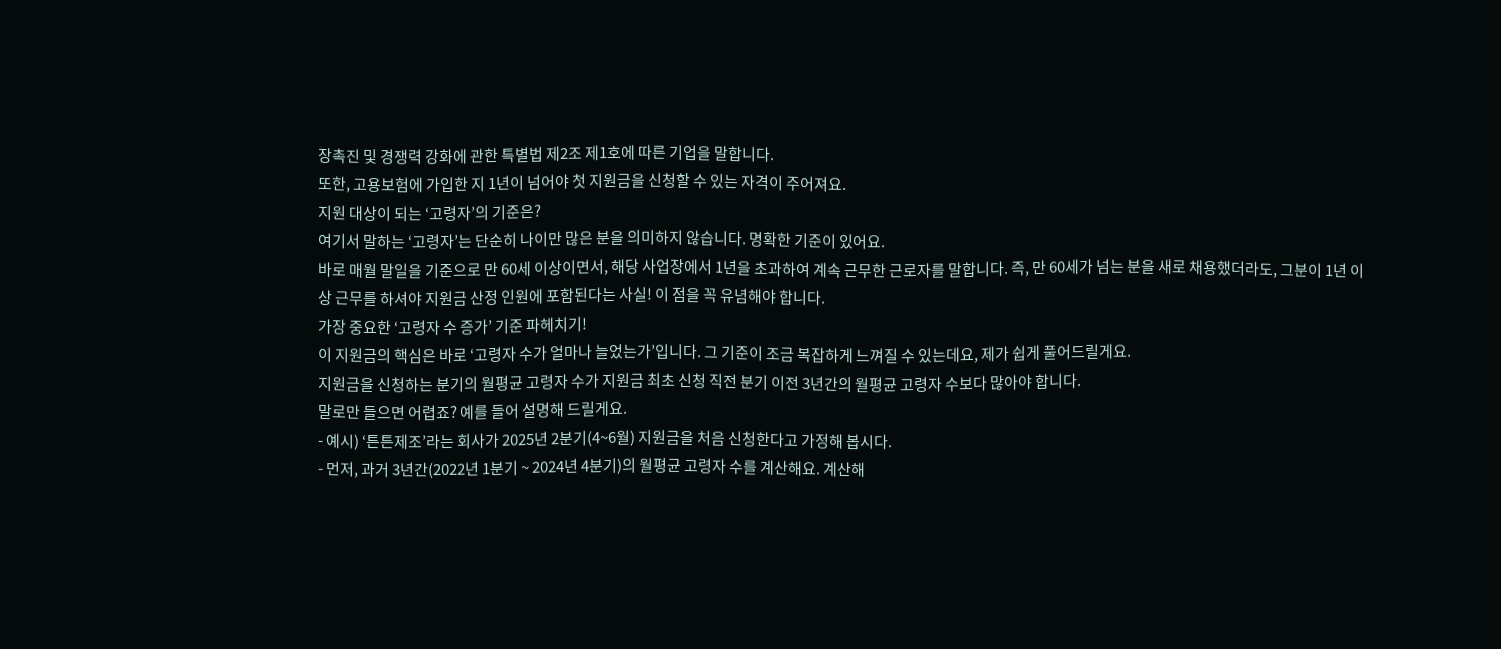장촉진 및 경쟁력 강화에 관한 특별법 제2조 제1호에 따른 기업을 말합니다.
또한, 고용보험에 가입한 지 1년이 넘어야 첫 지원금을 신청할 수 있는 자격이 주어져요.
지원 대상이 되는 ‘고령자’의 기준은?
여기서 말하는 ‘고령자’는 단순히 나이만 많은 분을 의미하지 않습니다. 명확한 기준이 있어요.
바로 매월 말일을 기준으로 만 60세 이상이면서, 해당 사업장에서 1년을 초과하여 계속 근무한 근로자를 말합니다. 즉, 만 60세가 넘는 분을 새로 채용했더라도, 그분이 1년 이상 근무를 하셔야 지원금 산정 인원에 포함된다는 사실! 이 점을 꼭 유념해야 합니다.
가장 중요한 ‘고령자 수 증가’ 기준 파헤치기!
이 지원금의 핵심은 바로 ‘고령자 수가 얼마나 늘었는가’입니다. 그 기준이 조금 복잡하게 느껴질 수 있는데요, 제가 쉽게 풀어드릴게요.
지원금을 신청하는 분기의 월평균 고령자 수가 지원금 최초 신청 직전 분기 이전 3년간의 월평균 고령자 수보다 많아야 합니다.
말로만 들으면 어렵죠? 예를 들어 설명해 드릴게요.
- 예시) ‘튼튼제조’라는 회사가 2025년 2분기(4~6월) 지원금을 처음 신청한다고 가정해 봅시다.
- 먼저, 과거 3년간(2022년 1분기 ~ 2024년 4분기)의 월평균 고령자 수를 계산해요. 계산해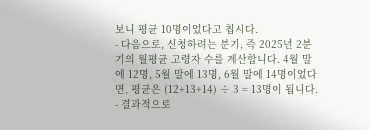보니 평균 10명이었다고 칩시다.
- 다음으로, 신청하려는 분기, 즉 2025년 2분기의 월평균 고령자 수를 계산합니다. 4월 말에 12명, 5월 말에 13명, 6월 말에 14명이었다면, 평균은 (12+13+14) ÷ 3 = 13명이 됩니다.
- 결과적으로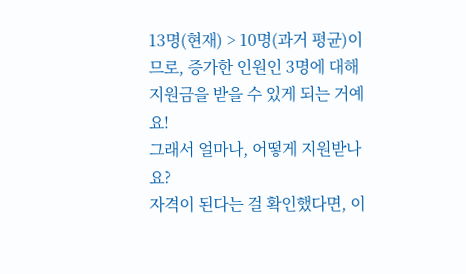13명(현재) > 10명(과거 평균)이므로, 증가한 인원인 3명에 대해 지원금을 받을 수 있게 되는 거예요!
그래서 얼마나, 어떻게 지원받나요?
자격이 된다는 걸 확인했다면, 이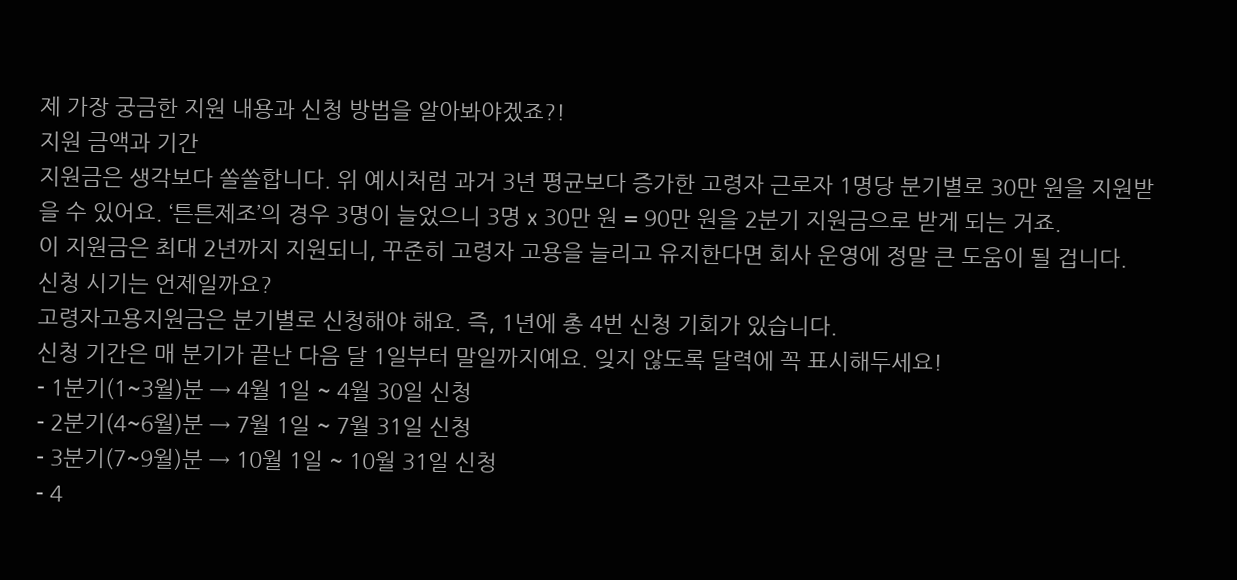제 가장 궁금한 지원 내용과 신청 방법을 알아봐야겠죠?!
지원 금액과 기간
지원금은 생각보다 쏠쏠합니다. 위 예시처럼 과거 3년 평균보다 증가한 고령자 근로자 1명당 분기별로 30만 원을 지원받을 수 있어요. ‘튼튼제조’의 경우 3명이 늘었으니 3명 x 30만 원 = 90만 원을 2분기 지원금으로 받게 되는 거죠.
이 지원금은 최대 2년까지 지원되니, 꾸준히 고령자 고용을 늘리고 유지한다면 회사 운영에 정말 큰 도움이 될 겁니다.
신청 시기는 언제일까요?
고령자고용지원금은 분기별로 신청해야 해요. 즉, 1년에 총 4번 신청 기회가 있습니다.
신청 기간은 매 분기가 끝난 다음 달 1일부터 말일까지예요. 잊지 않도록 달력에 꼭 표시해두세요!
- 1분기(1~3월)분 → 4월 1일 ~ 4월 30일 신청
- 2분기(4~6월)분 → 7월 1일 ~ 7월 31일 신청
- 3분기(7~9월)분 → 10월 1일 ~ 10월 31일 신청
- 4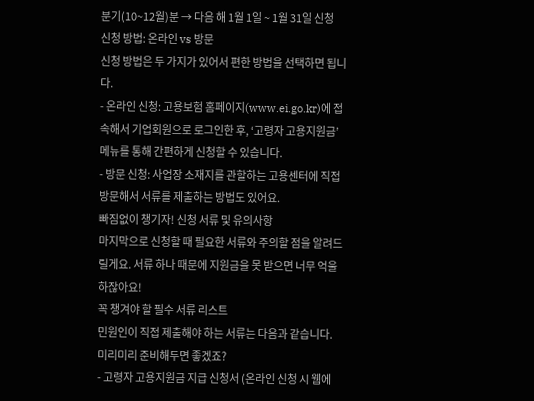분기(10~12월)분 → 다음 해 1월 1일 ~ 1월 31일 신청
신청 방법: 온라인 vs 방문
신청 방법은 두 가지가 있어서 편한 방법을 선택하면 됩니다.
- 온라인 신청: 고용보험 홈페이지(www.ei.go.kr)에 접속해서 기업회원으로 로그인한 후, ‘고령자 고용지원금’ 메뉴를 통해 간편하게 신청할 수 있습니다.
- 방문 신청: 사업장 소재지를 관할하는 고용센터에 직접 방문해서 서류를 제출하는 방법도 있어요.
빠짐없이 챙기자! 신청 서류 및 유의사항
마지막으로 신청할 때 필요한 서류와 주의할 점을 알려드릴게요. 서류 하나 때문에 지원금을 못 받으면 너무 억울하잖아요!
꼭 챙겨야 할 필수 서류 리스트
민원인이 직접 제출해야 하는 서류는 다음과 같습니다. 미리미리 준비해두면 좋겠죠?
- 고령자 고용지원금 지급 신청서 (온라인 신청 시 웹에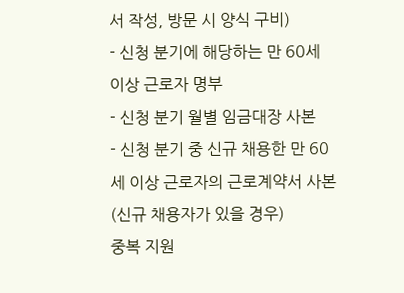서 작성, 방문 시 양식 구비)
- 신청 분기에 해당하는 만 60세 이상 근로자 명부
- 신청 분기 월별 임금대장 사본
- 신청 분기 중 신규 채용한 만 60세 이상 근로자의 근로계약서 사본 (신규 채용자가 있을 경우)
중복 지원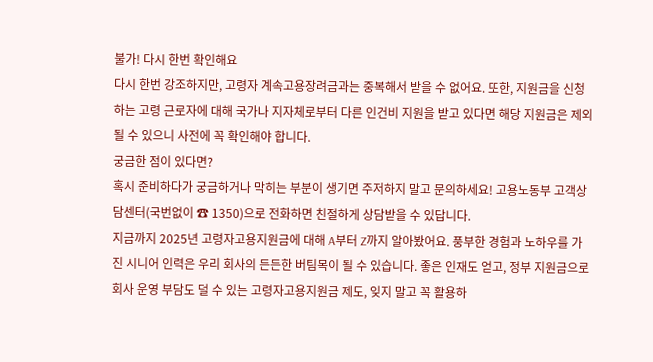불가! 다시 한번 확인해요
다시 한번 강조하지만, 고령자 계속고용장려금과는 중복해서 받을 수 없어요. 또한, 지원금을 신청하는 고령 근로자에 대해 국가나 지자체로부터 다른 인건비 지원을 받고 있다면 해당 지원금은 제외될 수 있으니 사전에 꼭 확인해야 합니다.
궁금한 점이 있다면?
혹시 준비하다가 궁금하거나 막히는 부분이 생기면 주저하지 말고 문의하세요! 고용노동부 고객상담센터(국번없이 ☎ 1350)으로 전화하면 친절하게 상담받을 수 있답니다.
지금까지 2025년 고령자고용지원금에 대해 A부터 Z까지 알아봤어요. 풍부한 경험과 노하우를 가진 시니어 인력은 우리 회사의 든든한 버팀목이 될 수 있습니다. 좋은 인재도 얻고, 정부 지원금으로 회사 운영 부담도 덜 수 있는 고령자고용지원금 제도, 잊지 말고 꼭 활용하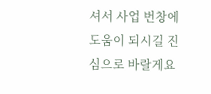셔서 사업 번창에 도움이 되시길 진심으로 바랄게요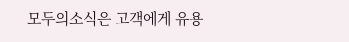모두의소식은 고객에게 유용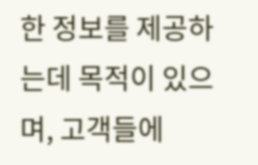한 정보를 제공하는데 목적이 있으며, 고객들에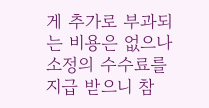게 추가로 부과되는 비용은 없으나 소정의 수수료를 지급 받으니 참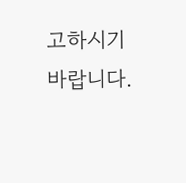고하시기 바랍니다.